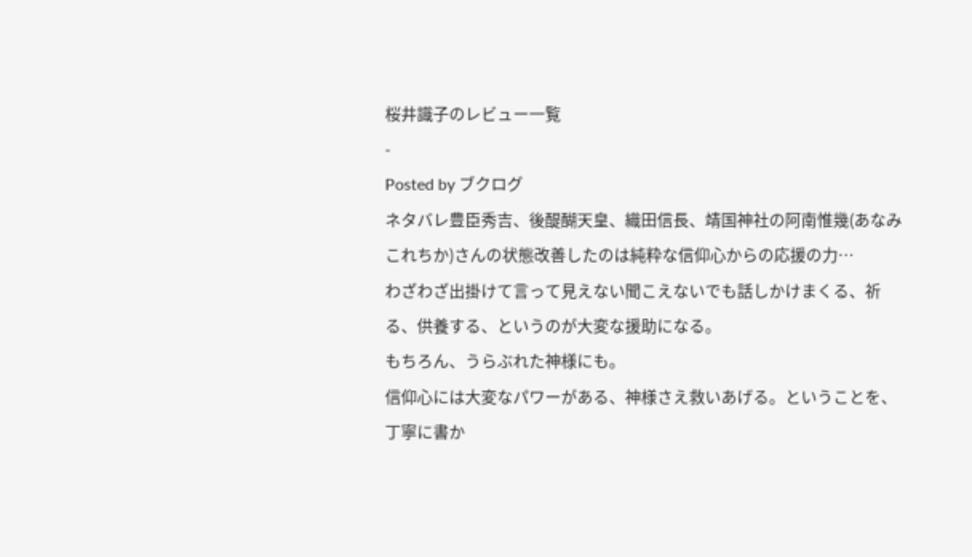桜井識子のレビュー一覧
-
Posted by ブクログ
ネタバレ豊臣秀吉、後醍醐天皇、織田信長、靖国神社の阿南惟幾(あなみこれちか)さんの状態改善したのは純粋な信仰心からの応援の力…
わざわざ出掛けて言って見えない聞こえないでも話しかけまくる、祈る、供養する、というのが大変な援助になる。
もちろん、うらぶれた神様にも。
信仰心には大変なパワーがある、神様さえ救いあげる。ということを、丁寧に書か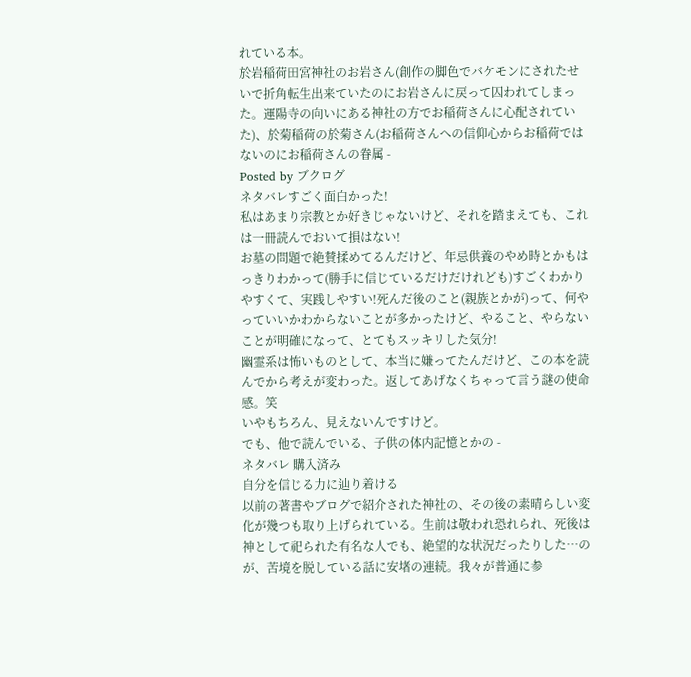れている本。
於岩稲荷田宮神社のお岩さん(創作の脚色でバケモンにされたせいで折角転生出来ていたのにお岩さんに戻って囚われてしまった。運陽寺の向いにある神社の方でお稲荷さんに心配されていた)、於菊稲荷の於菊さん(お稲荷さんへの信仰心からお稲荷ではないのにお稲荷さんの眷属 -
Posted by ブクログ
ネタバレすごく面白かった!
私はあまり宗教とか好きじゃないけど、それを踏まえても、これは一冊読んでおいて損はない!
お墓の問題で絶賛揉めてるんだけど、年忌供養のやめ時とかもはっきりわかって(勝手に信じているだけだけれども)すごくわかりやすくて、実践しやすい!死んだ後のこと(親族とかが)って、何やっていいかわからないことが多かったけど、やること、やらないことが明確になって、とてもスッキリした気分!
幽霊系は怖いものとして、本当に嫌ってたんだけど、この本を読んでから考えが変わった。返してあげなくちゃって言う謎の使命感。笑
いやもちろん、見えないんですけど。
でも、他で読んでいる、子供の体内記憶とかの -
ネタバレ 購入済み
自分を信じる力に辿り着ける
以前の著書やブログで紹介された神社の、その後の素晴らしい変化が幾つも取り上げられている。生前は敬われ恐れられ、死後は神として祀られた有名な人でも、絶望的な状況だったりした…のが、苦境を脱している話に安堵の連続。我々が普通に参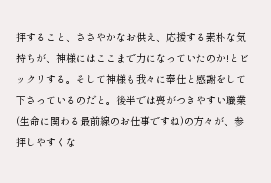拝すること、ささやかなお供え、応援する素朴な気持ちが、神様にはここまで力になっていたのか!とビックリする。そして神様も我々に奉仕と感謝をして下さっているのだと。後半では喪がつきやすい職業(生命に関わる最前線のお仕事ですね)の方々が、参拝しやすくな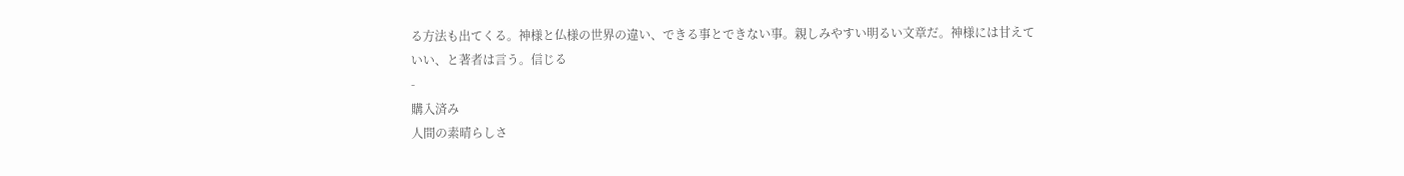る方法も出てくる。神様と仏様の世界の違い、できる事とできない事。親しみやすい明るい文章だ。神様には甘えていい、と著者は言う。信じる
-
購入済み
人間の素晴らしさ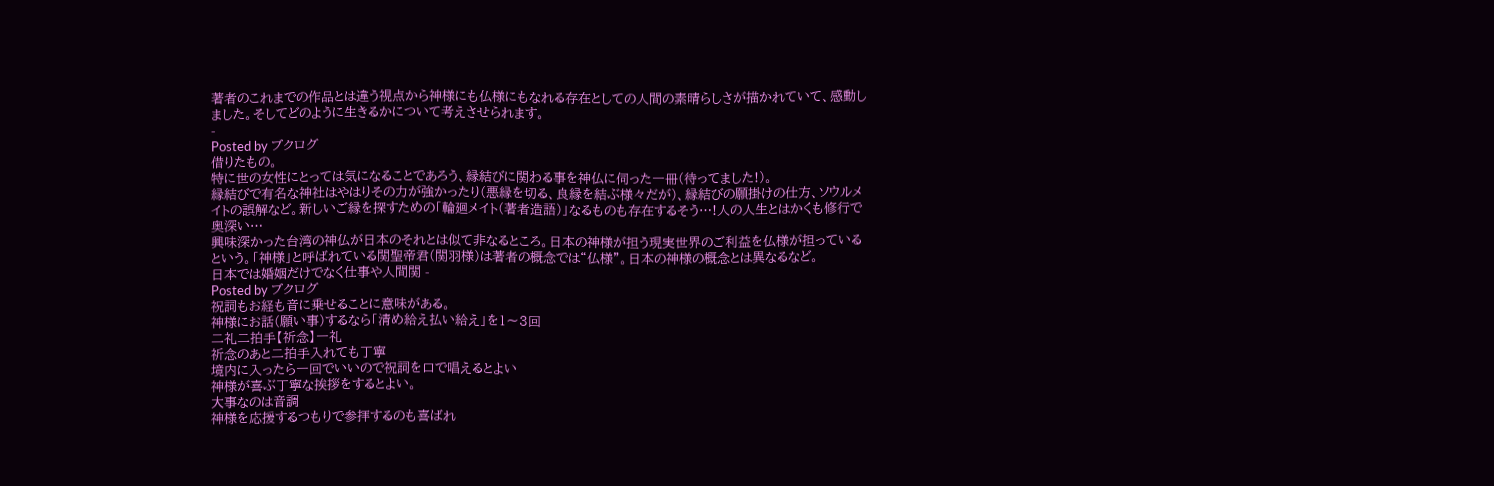著者のこれまでの作品とは違う視点から神様にも仏様にもなれる存在としての人間の素晴らしさが描かれていて、感動しました。そしてどのように生きるかについて考えさせられます。
-
Posted by ブクログ
借りたもの。
特に世の女性にとっては気になることであろう、縁結びに関わる事を神仏に伺った一冊(待ってました!)。
縁結びで有名な神社はやはりその力が強かったり(悪縁を切る、良縁を結ぶ様々だが)、縁結びの願掛けの仕方、ソウルメイトの誤解など。新しいご縁を探すための「輪廻メイト(著者造語)」なるものも存在するそう…!人の人生とはかくも修行で奥深い…
興味深かった台湾の神仏が日本のそれとは似て非なるところ。日本の神様が担う現実世界のご利益を仏様が担っているという。「神様」と呼ばれている関聖帝君(関羽様)は著者の概念では“仏様”。日本の神様の概念とは異なるなど。
日本では婚姻だけでなく仕事や人間関 -
Posted by ブクログ
祝詞もお経も音に乗せることに意味がある。
神様にお話(願い事)するなら「清め給え払い給え」を1〜3回
二礼二拍手【祈念】一礼
祈念のあと二拍手入れても丁寧
境内に入ったら一回でいいので祝詞を口で唱えるとよい
神様が喜ぶ丁寧な挨拶をするとよい。
大事なのは音調
神様を応援するつもりで参拝するのも喜ばれ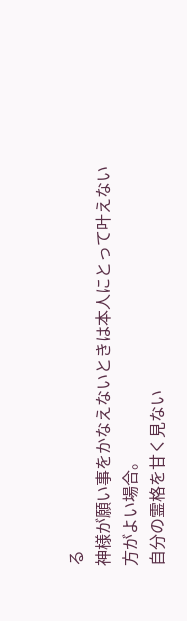る
神様が願い事をかなえないときは本人にとって叶えない方がよい場合。
自分の霊格を甘く見ない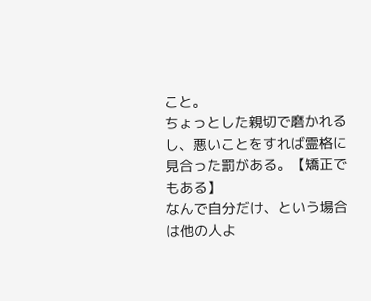こと。
ちょっとした親切で磨かれるし、悪いことをすれば霊格に見合った罰がある。【矯正でもある】
なんで自分だけ、という場合は他の人よ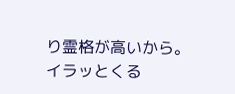り霊格が高いから。
イラッとくる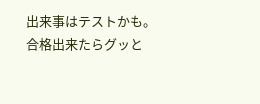出来事はテストかも。合格出来たらグッと